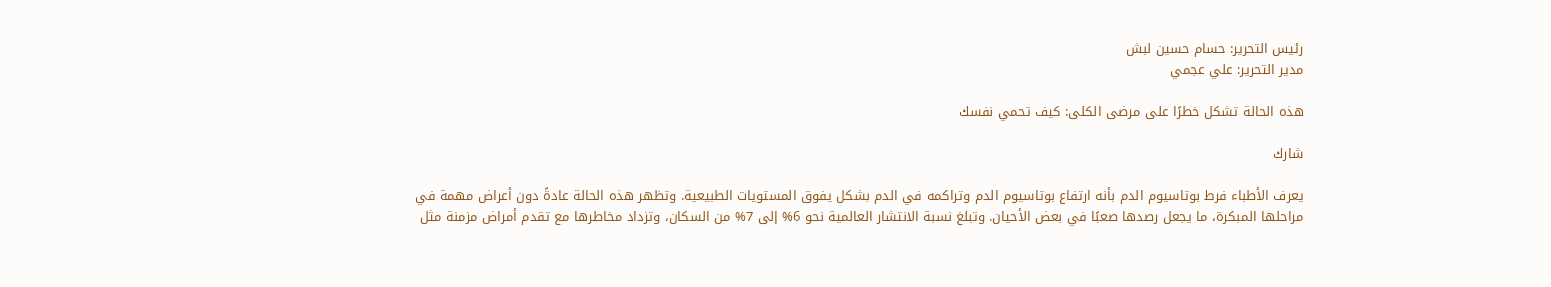رئيس التحرير: حسام حسين لبش
مدير التحرير: علي عجمي

هذه الحالة تشكل خطرًا على مرضى الكلى: كيف تحمي نفسك

شارك

يعرف الأطباء فرط بوتاسيوم الدم بأنه ارتفاع بوتاسيوم الدم وتراكمه في الدم بشكل يفوق المستويات الطبيعية. وتظهر هذه الحالة عادةً دون أعراض مهمة في مراحلها المبكرة، ما يجعل رصدها صعبًا في بعض الأحيان. وتبلغ نسبة الانتشار العالمية نحو 6% إلى 7% من السكان، وتزداد مخاطرها مع تقدم أمراض مزمنة مثل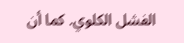الفشل الكلوي. كما أن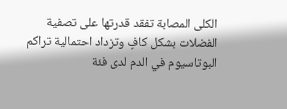الكلى المصابة تفقد قدرتها على تصفية الفضلات بشكل كافٍ وتزداد احتمالية تراكم البوتاسيوم في الدم لدى فئة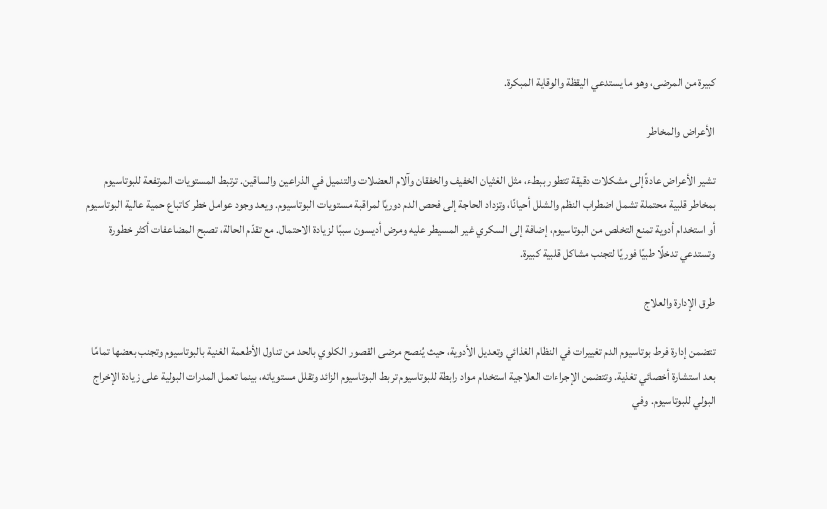كبيرة من المرضى، وهو ما يستدعي اليقظة والوقاية المبكرة.

الأعراض والمخاطر

تشير الأعراض عادةً إلى مشكلات دقيقة تتطور ببطء، مثل الغثيان الخفيف والخفقان وآلام العضلات والتنميل في الذراعين والساقين. ترتبط المستويات المرتفعة للبوتاسيوم بمخاطر قلبية محتملة تشمل اضطراب النظم والشلل أحيانًا، وتزداد الحاجة إلى فحص الدم دوريًا لمراقبة مستويات البوتاسيوم. ويعد وجود عوامل خطر كاتباع حمية عالية البوتاسيوم أو استخدام أدوية تمنع التخلص من البوتاسيوم، إضافة إلى السكري غير المسيطر عليه ومرض أديسون سببًا لزيادة الاحتمال. مع تقدّم الحالة، تصبح المضاعفات أكثر خطورة وتستدعي تدخلًا طبيًا فوريًا لتجنب مشاكل قلبية كبيرة.

طرق الإدارة والعلاج

تتضمن إدارة فرط بوتاسيوم الدم تغييرات في النظام الغذائي وتعديل الأدوية، حيث يُنصح مرضى القصور الكلوي بالحد من تناول الأطعمة الغنية بالبوتاسيوم وتجنب بعضها تمامًا بعد استشارة أخصائي تغذية. وتتضمن الإجراءات العلاجية استخدام مواد رابطة للبوتاسيوم تربط البوتاسيوم الزائد وتقلل مستوياته، بينما تعمل المدرات البولية على زيادة الإخراج البولي للبوتاسيوم. وفي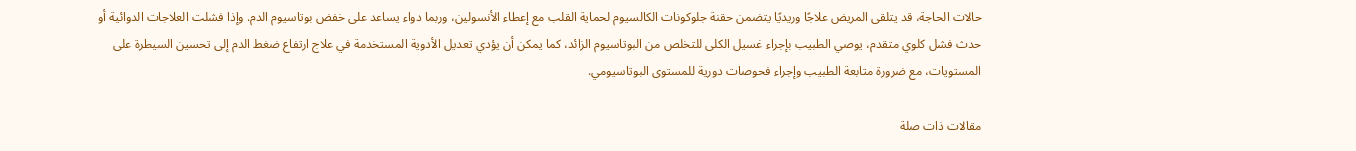حالات الحاجة، قد يتلقى المريض علاجًا وريديًا يتضمن حقنة جلوكونات الكالسيوم لحماية القلب مع إعطاء الأنسولين، وربما دواء يساعد على خفض بوتاسيوم الدم. وإذا فشلت العلاجات الدوائية أو حدث فشل كلوي متقدم، يوصي الطبيب بإجراء غسيل الكلى للتخلص من البوتاسيوم الزائد، كما يمكن أن يؤدي تعديل الأدوية المستخدمة في علاج ارتفاع ضغط الدم إلى تحسين السيطرة على المستويات، مع ضرورة متابعة الطبيب وإجراء فحوصات دورية للمستوى البوتاسيومي.

مقالات ذات صلة